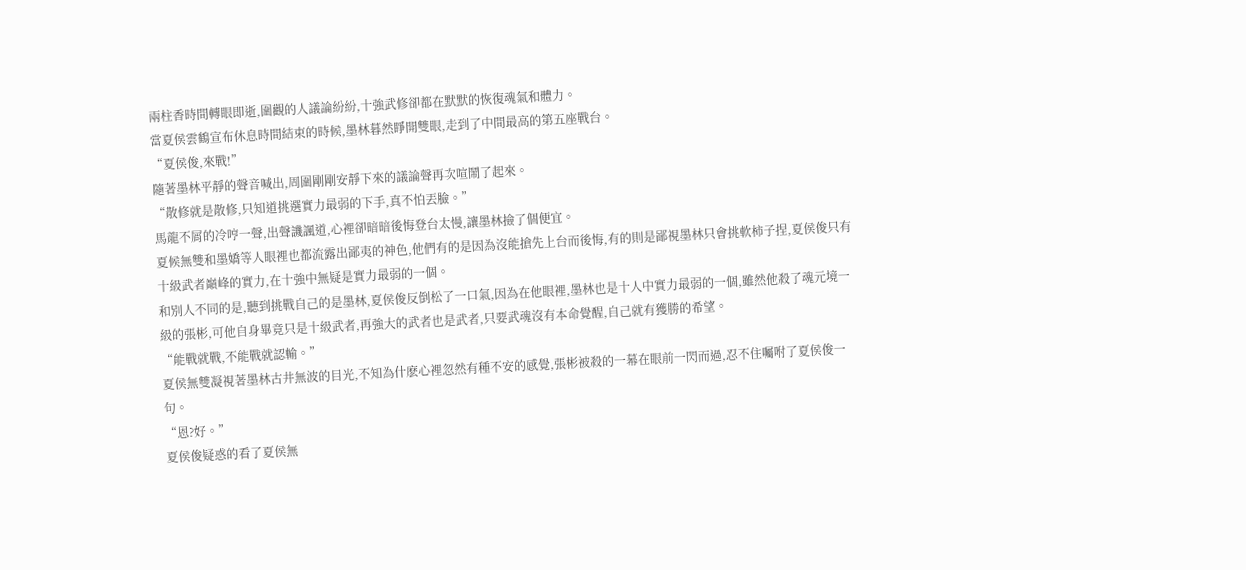兩柱香時間轉眼即逝,圍觀的人議論紛紛,十強武修卻都在默默的恢復魂氣和體力。
當夏侯雲鶴宣布休息時間結束的時候,墨林暮然睜開雙眼,走到了中間最高的第五座戰台。
“夏侯俊,來戰!”
隨著墨林平靜的聲音喊出,周圍剛剛安靜下來的議論聲再次喧鬧了起來。
“散修就是散修,只知道挑選實力最弱的下手,真不怕丟臉。”
馬龍不屑的冷哼一聲,出聲譏諷道,心裡卻暗暗後悔登台太慢,讓墨林撿了個便宜。
夏候無雙和墨嬌等人眼裡也都流露出鄙夷的神色,他們有的是因為沒能搶先上台而後悔,有的則是鄙視墨林只會挑軟柿子捏,夏侯俊只有十級武者巔峰的實力,在十強中無疑是實力最弱的一個。
和別人不同的是,聽到挑戰自己的是墨林,夏侯俊反倒松了一口氣,因為在他眼裡,墨林也是十人中實力最弱的一個,雖然他殺了魂元境一級的張彬,可他自身畢竟只是十級武者,再強大的武者也是武者,只要武魂沒有本命覺醒,自己就有獲勝的希望。
“能戰就戰,不能戰就認輸。”
夏侯無雙凝視著墨林古井無波的目光,不知為什麽心裡忽然有種不安的感覺,張彬被殺的一幕在眼前一閃而過,忍不住囑咐了夏侯俊一句。
“恩?好。”
夏侯俊疑惑的看了夏侯無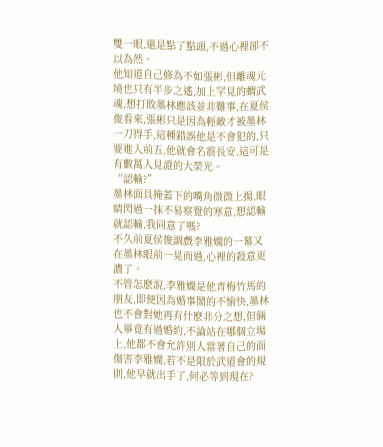雙一眼,還是點了點頭,不過心裡卻不以為然。
他知道自己修為不如張彬,但離魂元境也只有半步之遙,加上罕見的蝟武魂,想打敗墨林應該並非難事,在夏侯俊看來,張彬只是因為輕敵才被墨林一刀得手,這種錯誤他是不會犯的,只要進入前五,他就會名震長安,這可是有數萬人見證的大榮光。
“認輸?”
墨林面具掩蓋下的嘴角微微上揚,眼睛閃過一抹不易察覺的寒意,想認輸就認輸,我同意了嗎?
不久前夏侯俊調戲李雅嫻的一幕又在墨林眼前一晃而過,心裡的殺意更濃了。
不管怎麽說,李雅嫻是他青梅竹馬的朋友,即便因為婚事鬧的不愉快,墨林也不會對她再有什麽非分之想,但倆人畢竟有過婚約,不論站在哪個立場上,他都不會允許別人當著自己的面傷害李雅嫻,若不是限於武道會的規則,他早就出手了,何必等到現在?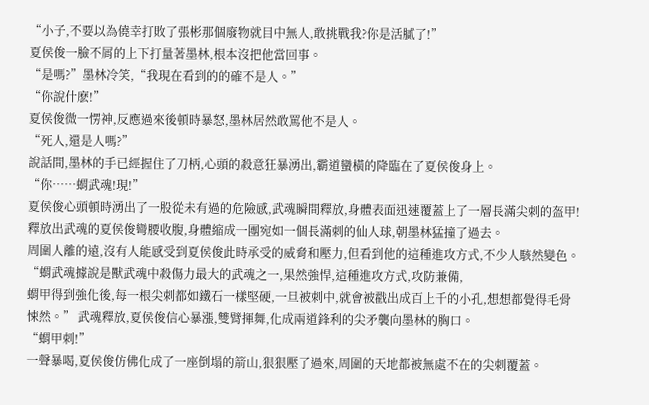“小子,不要以為僥幸打敗了張彬那個廢物就目中無人,敢挑戰我?你是活膩了!”
夏侯俊一臉不屑的上下打量著墨林,根本沒把他當回事。
“是嗎?”墨林冷笑,“我現在看到的的確不是人。”
“你說什麽!”
夏侯俊微一愣神,反應過來後頓時暴怒,墨林居然敢罵他不是人。
“死人,還是人嗎?”
說話間,墨林的手已經握住了刀柄,心頭的殺意狂暴湧出,霸道蠻橫的降臨在了夏侯俊身上。
“你……蝟武魂!現!”
夏侯俊心頭頓時湧出了一股從未有過的危險感,武魂瞬間釋放,身體表面迅速覆蓋上了一層長滿尖刺的盔甲!
釋放出武魂的夏侯俊彎腰收腹,身體縮成一團宛如一個長滿刺的仙人球,朝墨林猛撞了過去。
周圍人離的遠,沒有人能感受到夏侯俊此時承受的威脅和壓力,但看到他的這種進攻方式,不少人駭然變色。
“蝟武魂據說是獸武魂中殺傷力最大的武魂之一,果然強悍,這種進攻方式,攻防兼備,
蝟甲得到強化後,每一根尖刺都如鐵石一樣堅硬,一旦被刺中,就會被戳出成百上千的小孔,想想都覺得毛骨悚然。” 武魂釋放,夏侯俊信心暴漲,雙臂揮舞,化成兩道鋒利的尖矛襲向墨林的胸口。
“蝟甲刺!”
一聲暴喝,夏侯俊仿佛化成了一座倒塌的箭山,狠狠壓了過來,周圍的天地都被無處不在的尖刺覆蓋。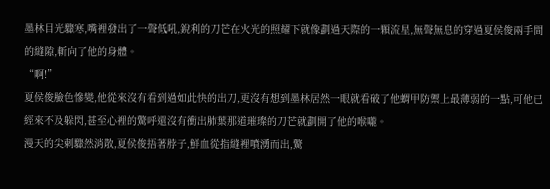墨林目光驟寒,嘴裡發出了一聲低吼,銳利的刀芒在火光的照耀下就像劃過天際的一顆流星,無聲無息的穿過夏侯俊兩手間的縫隙,斬向了他的身體。
“啊!”
夏侯俊臉色慘變,他從來沒有看到過如此快的出刀,更沒有想到墨林居然一眼就看破了他蝟甲防禦上最薄弱的一點,可他已經來不及躲閃,甚至心裡的驚呼還沒有衝出肺葉那道璀璨的刀芒就劃開了他的喉嚨。
漫天的尖刺驟然消散,夏侯俊捂著脖子,鮮血從指縫裡噴湧而出,驚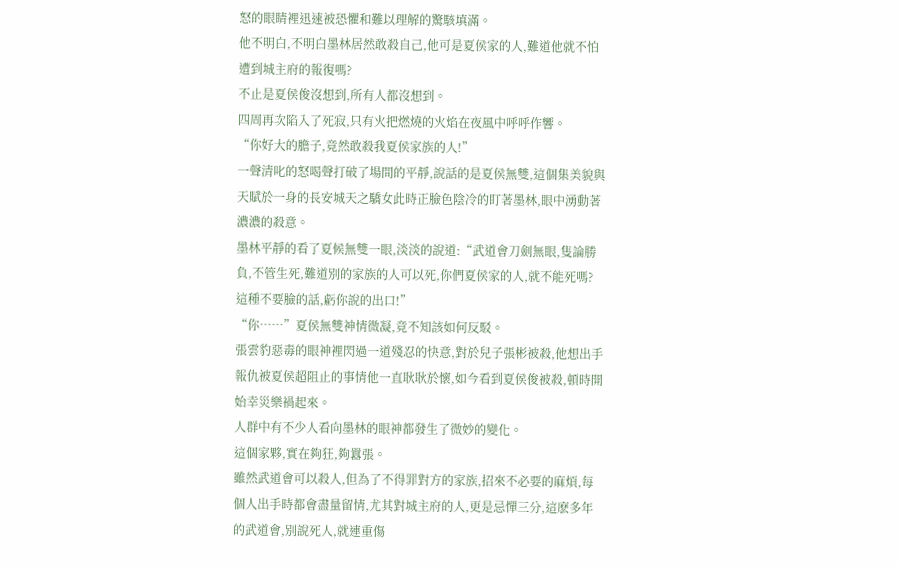怒的眼睛裡迅速被恐懼和難以理解的驚駭填滿。
他不明白,不明白墨林居然敢殺自己,他可是夏侯家的人,難道他就不怕遭到城主府的報復嗎?
不止是夏侯俊沒想到,所有人都沒想到。
四周再次陷入了死寂,只有火把燃燒的火焰在夜風中呼呼作響。
“你好大的膽子,竟然敢殺我夏侯家族的人!”
一聲清叱的怒喝聲打破了場間的平靜,說話的是夏侯無雙,這個集美貌與天賦於一身的長安城天之驕女此時正臉色陰冷的盯著墨林,眼中湧動著濃濃的殺意。
墨林平靜的看了夏候無雙一眼,淡淡的說道:“武道會刀劍無眼,隻論勝負,不管生死,難道別的家族的人可以死,你們夏侯家的人,就不能死嗎?這種不要臉的話,虧你說的出口!”
“你……”夏侯無雙神情微凝,竟不知該如何反駁。
張雲豹惡毒的眼神裡閃過一道殘忍的快意,對於兒子張彬被殺,他想出手報仇被夏侯超阻止的事情他一直耿耿於懷,如今看到夏侯俊被殺,頓時開始幸災樂禍起來。
人群中有不少人看向墨林的眼神都發生了微妙的變化。
這個家夥,實在夠狂,夠囂張。
雖然武道會可以殺人,但為了不得罪對方的家族,招來不必要的麻煩,每個人出手時都會盡量留情,尤其對城主府的人,更是忌憚三分,這麽多年的武道會,別說死人,就連重傷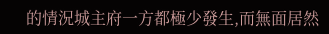的情況城主府一方都極少發生,而無面居然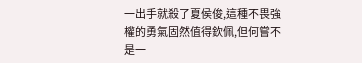一出手就殺了夏侯俊,這種不畏強權的勇氣固然值得欽佩,但何嘗不是一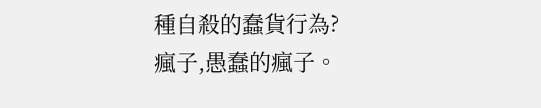種自殺的蠢貨行為?
瘋子,愚蠢的瘋子。